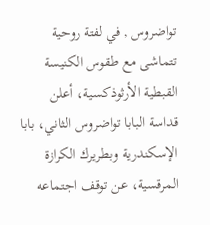تواضروس , في لفتة روحية تتماشى مع طقوس الكنيسة القبطية الأرثوذكسية، أعلن قداسة البابا تواضروس الثاني، بابا الإسكندرية وبطريرك الكرازة المرقسية، عن توقف اجتماعه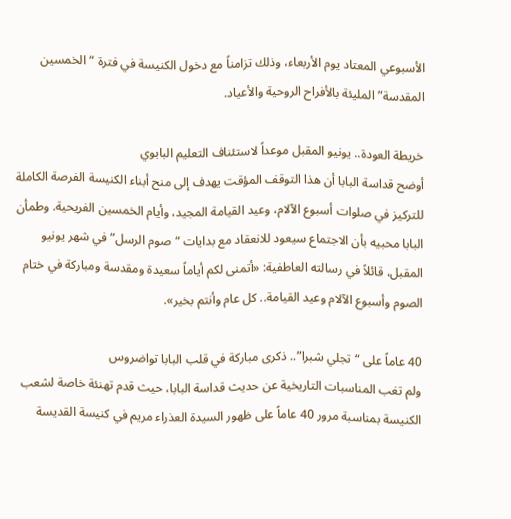الأسبوعي المعتاد يوم الأربعاء، وذلك تزامناً مع دخول الكنيسة في فترة “الخمسين المقدسة” المليئة بالأفراح الروحية والأعياد.

خريطة العودة.. يونيو المقبل موعداً لاستئناف التعليم البابوي
أوضح قداسة البابا أن هذا التوقف المؤقت يهدف إلى منح أبناء الكنيسة الفرصة الكاملة للتركيز في صلوات أسبوع الآلام، وعيد القيامة المجيد، وأيام الخمسين الفريحية. وطمأن البابا محبيه بأن الاجتماع سيعود للانعقاد مع بدايات “صوم الرسل” في شهر يونيو المقبل، قائلاً في رسالته العاطفية: «أتمنى لكم أياماً سعيدة ومقدسة ومباركة في ختام الصوم وأسبوع الآلام وعيد القيامة.. كل عام وأنتم بخير».

40 عاماً على “تجلي شبرا”.. ذكرى مباركة في قلب البابا تواضروس
ولم تغب المناسبات التاريخية عن حديث قداسة البابا، حيث قدم تهنئة خاصة لشعب الكنيسة بمناسبة مرور 40 عاماً على ظهور السيدة العذراء مريم في كنيسة القديسة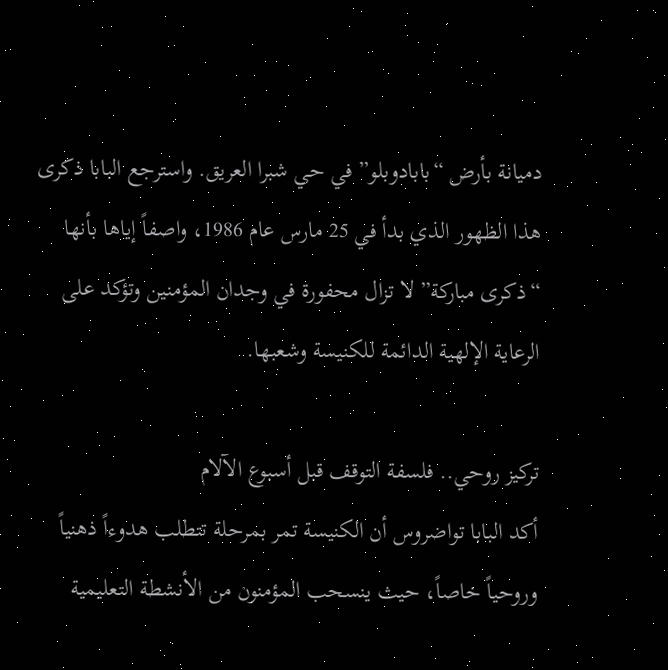دميانة بأرض “بابادوبلو” في حي شبرا العريق. واسترجع البابا ذكرى هذا الظهور الذي بدأ في 25 مارس عام 1986، واصفاً إياها بأنها “ذكرى مباركة” لا تزال محفورة في وجدان المؤمنين وتؤكد على الرعاية الإلهية الدائمة للكنيسة وشعبها.

تركيز روحي.. فلسفة التوقف قبل أسبوع الآلام
أكد البابا تواضروس أن الكنيسة تمر بمرحلة تتطلب هدوءاً ذهنياً وروحياً خاصاً، حيث ينسحب المؤمنون من الأنشطة التعليمية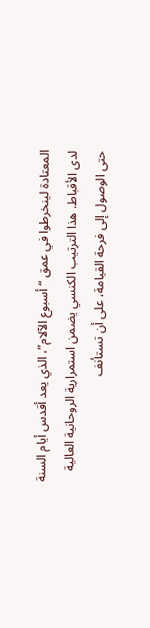المعتادة لينخرطوا في عمق “أسبوع الآلام”، الذي يعد أقدس أيام السنة لدى الأقباط. هذا الترتيب الكنسي يضمن استمرارية الروحانية العالية حتى الوصول إلى فرحة القيامة، على أن تستأنف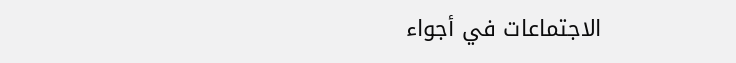الاجتماعات في أجواء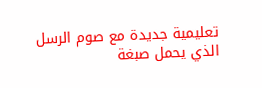تعليمية جديدة مع صوم الرسل الذي يحمل صبغة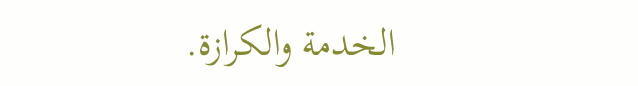الخدمة والكرازة.